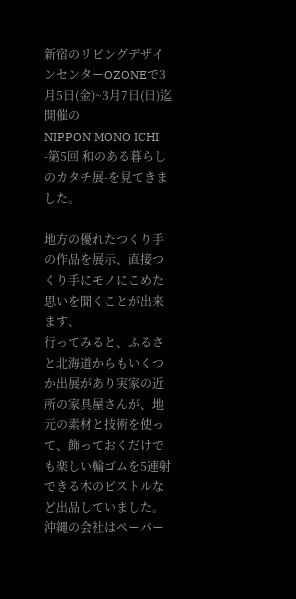新宿のリビングデザインセンターOZONEで3月5日(金)~3月7日(日)迄開催の
NIPPON MONO ICHI -第5回 和のある暮らしのカタチ展-を見てきました。

地方の優れたつくり手の作品を展示、直接つくり手にモノにこめた思いを聞くことが出来ます、
行ってみると、ふるさと北海道からもいくつか出展があり実家の近所の家具屋さんが、地元の素材と技術を使って、飾っておくだけでも楽しい輪ゴムを5連射できる木のピストルなど出品していました。
沖縄の会社はペーパー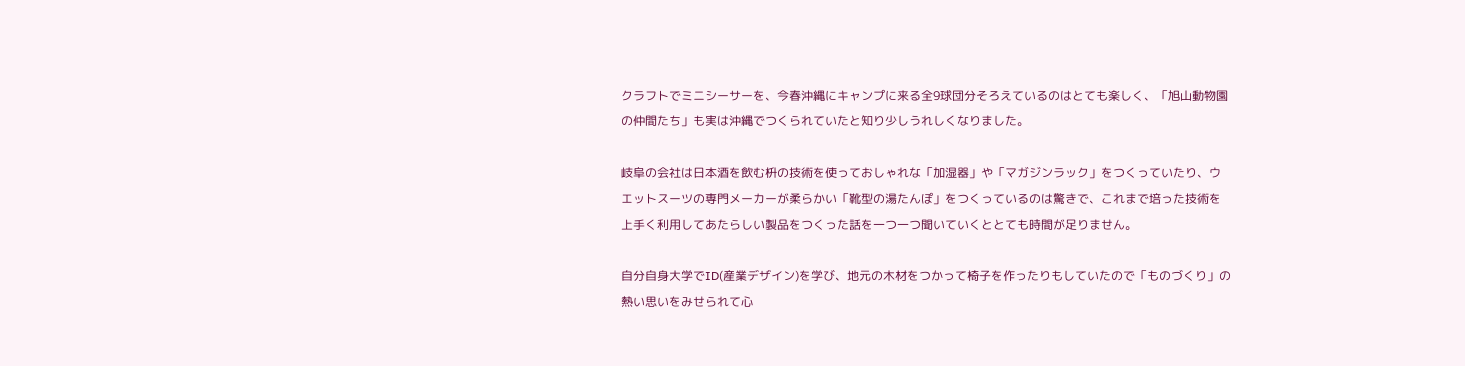クラフトでミニシーサーを、今春沖縄にキャンプに来る全9球団分そろえているのはとても楽しく、「旭山動物園の仲間たち」も実は沖縄でつくられていたと知り少しうれしくなりました。

岐阜の会社は日本酒を飲む枡の技術を使っておしゃれな「加湿器」や「マガジンラック」をつくっていたり、ウエットスーツの専門メーカーが柔らかい「靴型の湯たんぽ」をつくっているのは驚きで、これまで培った技術を上手く利用してあたらしい製品をつくった話を一つ一つ聞いていくととても時間が足りません。

自分自身大学でID(産業デザイン)を学び、地元の木材をつかって椅子を作ったりもしていたので「ものづくり」の熱い思いをみせられて心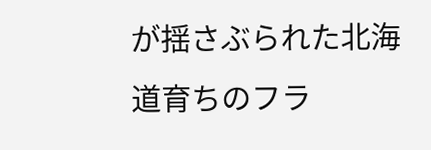が揺さぶられた北海道育ちのフラ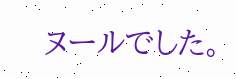ヌールでした。